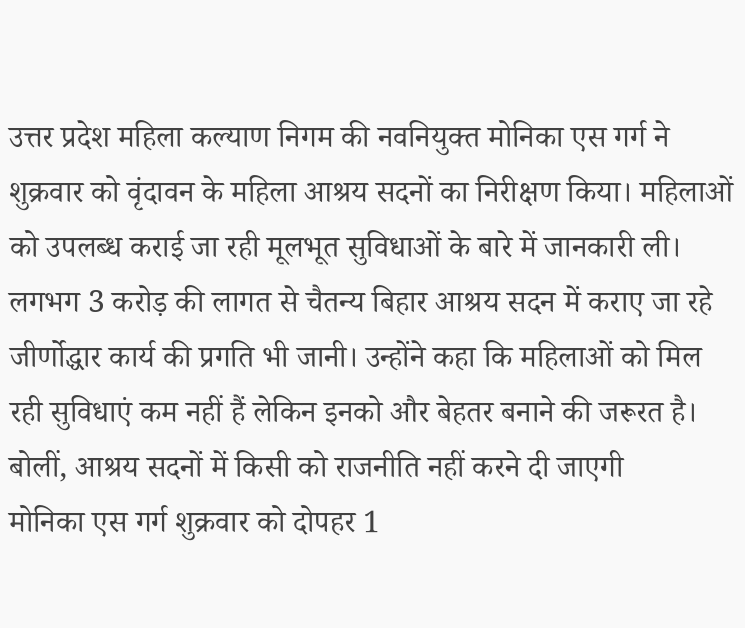उत्तर प्रदेश महिला कल्याण निगम की नवनियुक्त मोनिका एस गर्ग ने शुक्रवार को वृंदावन के महिला आश्रय सदनों का निरीक्षण किया। महिलाओं को उपलब्ध कराई जा रही मूलभूत सुविधाओं के बारे में जानकारी ली।
लगभग 3 करोड़ की लागत से चैतन्य बिहार आश्रय सदन में कराए जा रहे जीर्णोद्धार कार्य की प्रगति भी जानी। उन्होंने कहा कि महिलाओं को मिल रही सुविधाएं कम नहीं हैं लेकिन इनको और बेहतर बनाने की जरूरत है। बोलीं, आश्रय सदनों में किसी को राजनीति नहीं करने दी जाएगी
मोनिका एस गर्ग शुक्रवार को दोपहर 1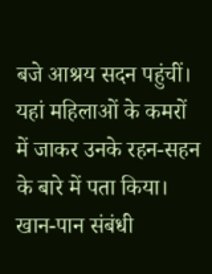बजे आश्रय सदन पहुंचीं। यहां महिलाओं के कमरों में जाकर उनके रहन-सहन के बारे में पता किया। खान-पान संबंधी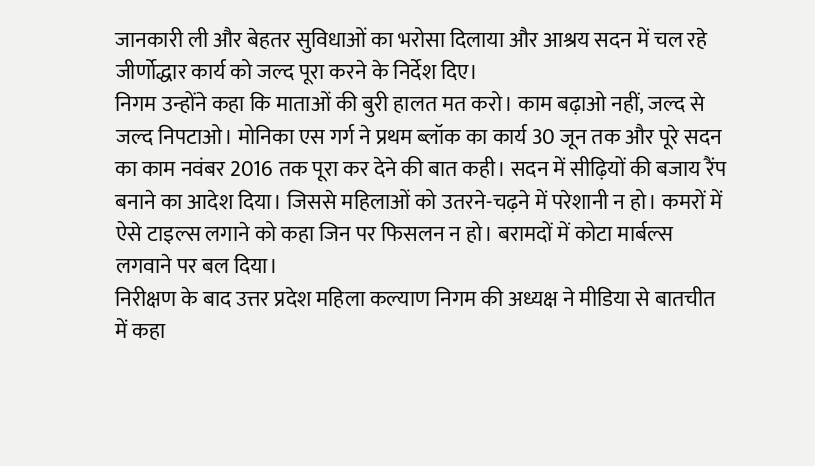जानकारी ली और बेहतर सुविधाओं का भरोसा दिलाया और आश्रय सदन में चल रहे जीर्णोद्धार कार्य को जल्द पूरा करने के निर्देश दिए।
निगम उन्होंने कहा कि माताओं की बुरी हालत मत करो। काम बढ़ाओ नहीं, जल्द से जल्द निपटाओ। मोनिका एस गर्ग ने प्रथम ब्लॉक का कार्य 30 जून तक और पूरे सदन का काम नवंबर 2016 तक पूरा कर देने की बात कही। सदन में सीढ़ियों की बजाय रैंप बनाने का आदेश दिया। जिससे महिलाओं को उतरने-चढ़ने में परेशानी न हो। कमरों में ऐसे टाइल्स लगाने को कहा जिन पर फिसलन न हो। बरामदों में कोटा मार्बल्स लगवाने पर बल दिया।
निरीक्षण के बाद उत्तर प्रदेश महिला कल्याण निगम की अध्यक्ष ने मीडिया से बातचीत में कहा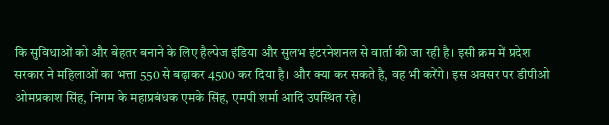कि सुविधाओं को और बेहतर बनाने के लिए हैल्पेज इंडिया और सुलभ इंटरनेशनल से वार्ता की जा रही है। इसी क्रम में प्रदेश सरकार ने महिलाओं का भत्ता 550 से बढ़ाकर 4500 कर दिया है। और क्या कर सकते है, वह भी करेंगे। इस अवसर पर डीपीओ ओमप्रकाश सिंह, निगम के महाप्रबंधक एमके सिंह, एमपी शर्मा आदि उपस्थित रहे।